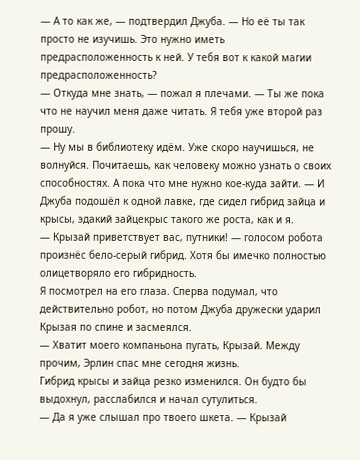— А то как же, — подтвердил Джуба. — Но её ты так просто не изучишь. Это нужно иметь предрасположенность к ней. У тебя вот к какой магии предрасположенность?
— Откуда мне знать, — пожал я плечами. — Ты же пока что не научил меня даже читать. Я тебя уже второй раз прошу.
— Ну мы в библиотеку идём. Уже скоро научишься, не волнуйся. Почитаешь, как человеку можно узнать о своих способностях. А пока что мне нужно кое-куда зайти. — И Джуба подошёл к одной лавке, где сидел гибрид зайца и крысы, эдакий зайцекрыс такого же роста, как и я.
— Крызай приветствует вас, путники! — голосом робота произнёс бело-серый гибрид. Хотя бы имечко полностью олицетворяло его гибридность.
Я посмотрел на его глаза. Сперва подумал, что действительно робот, но потом Джуба дружески ударил Крызая по спине и засмеялся.
— Хватит моего компаньона пугать, Крызай. Между прочим, Эрлин спас мне сегодня жизнь.
Гибрид крысы и зайца резко изменился. Он будто бы выдохнул, расслабился и начал сутулиться.
— Да я уже слышал про твоего шкета. — Крызай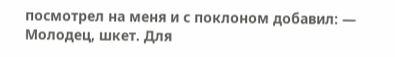посмотрел на меня и с поклоном добавил: — Молодец, шкет. Для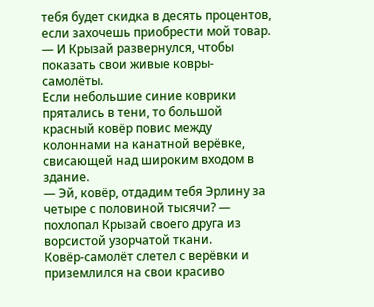тебя будет скидка в десять процентов, если захочешь приобрести мой товар. — И Крызай развернулся, чтобы показать свои живые ковры-самолёты.
Если небольшие синие коврики прятались в тени, то большой красный ковёр повис между колоннами на канатной верёвке, свисающей над широким входом в здание.
— Эй, ковёр, отдадим тебя Эрлину за четыре с половиной тысячи? — похлопал Крызай своего друга из ворсистой узорчатой ткани.
Ковёр-самолёт слетел с верёвки и приземлился на свои красиво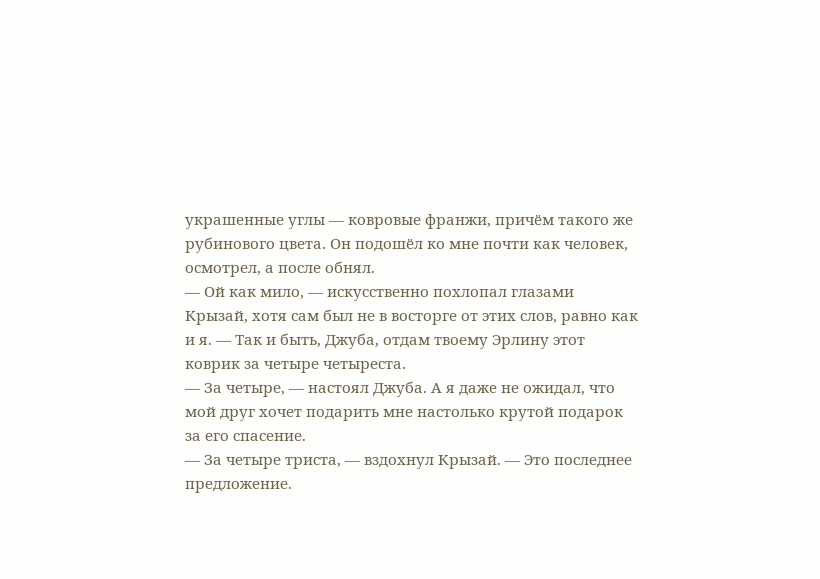украшенные углы — ковровые франжи, причём такого же рубинового цвета. Он подошёл ко мне почти как человек, осмотрел, а после обнял.
— Ой как мило, — искусственно похлопал глазами Крызай, хотя сам был не в восторге от этих слов, равно как и я. — Так и быть, Джуба, отдам твоему Эрлину этот коврик за четыре четыреста.
— За четыре, — настоял Джуба. А я даже не ожидал, что мой друг хочет подарить мне настолько крутой подарок за его спасение.
— За четыре триста, — вздохнул Крызай. — Это последнее предложение.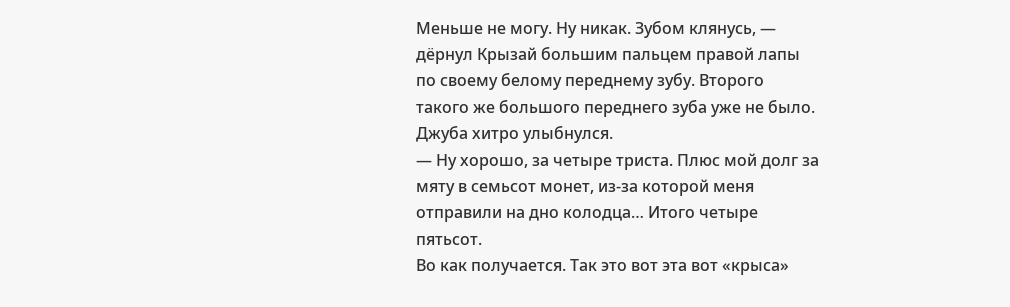Меньше не могу. Ну никак. Зубом клянусь, — дёрнул Крызай большим пальцем правой лапы по своему белому переднему зубу. Второго такого же большого переднего зуба уже не было.
Джуба хитро улыбнулся.
— Ну хорошо, за четыре триста. Плюс мой долг за мяту в семьсот монет, из-за которой меня отправили на дно колодца… Итого четыре пятьсот.
Во как получается. Так это вот эта вот «крыса»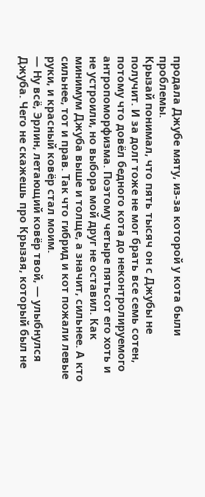продала Джубе мяту, из-за которой у кота были проблемы.
Крызай понимал, что пять тысяч он с Джубы не получит. И за долг тоже не мог брать все семь сотен, потому что довёл бедного кота до неконтролируемого антропоморфизма. Поэтому четыре пятьсот его хоть и не устроили, но выбора мой друг не оставил. Как минимум Джуба выше и толще, а значит, сильнее. А кто сильнее, тот и прав. Так что гибрид и кот пожали левые руки, и красный ковёр стал моим.
— Ну всё, Эрлин, летающий ковёр твой, — улыбнулся Джуба. Чего не скажешь про Крызая, который был не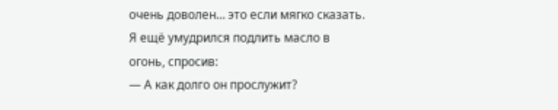очень доволен… это если мягко сказать.
Я ещё умудрился подлить масло в огонь, спросив:
— А как долго он прослужит?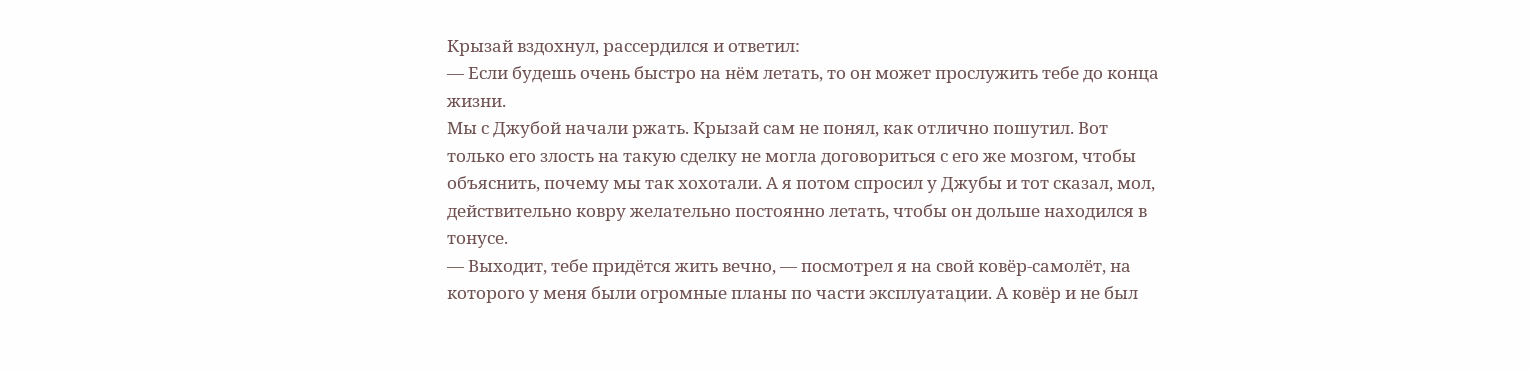Крызай вздохнул, рассердился и ответил:
— Если будешь очень быстро на нём летать, то он может прослужить тебе до конца жизни.
Мы с Джубой начали ржать. Крызай сам не понял, как отлично пошутил. Вот только его злость на такую сделку не могла договориться с его же мозгом, чтобы объяснить, почему мы так хохотали. А я потом спросил у Джубы и тот сказал, мол, действительно ковру желательно постоянно летать, чтобы он дольше находился в тонусе.
— Выходит, тебе придётся жить вечно, — посмотрел я на свой ковёр-самолёт, на которого у меня были огромные планы по части эксплуатации. А ковёр и не был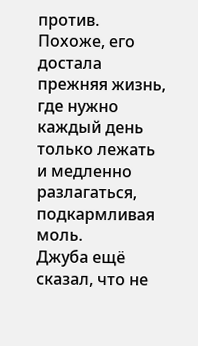против. Похоже, его достала прежняя жизнь, где нужно каждый день только лежать и медленно разлагаться, подкармливая моль.
Джуба ещё сказал, что не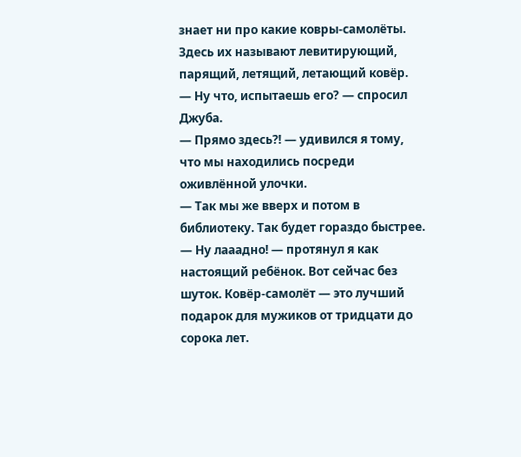знает ни про какие ковры-самолёты. Здесь их называют левитирующий, парящий, летящий, летающий ковёр.
— Ну что, испытаешь его? — спросил Джуба.
— Прямо здесь⁈ — удивился я тому, что мы находились посреди оживлённой улочки.
— Так мы же вверх и потом в библиотеку. Так будет гораздо быстрее.
— Ну лааадно! — протянул я как настоящий ребёнок. Вот сейчас без шуток. Ковёр-самолёт — это лучший подарок для мужиков от тридцати до сорока лет.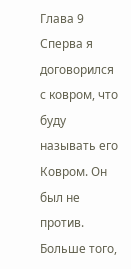Глава 9
Сперва я договорился с ковром, что буду называть его Ковром. Он был не против. Больше того,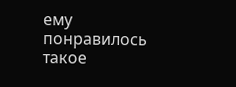ему понравилось такое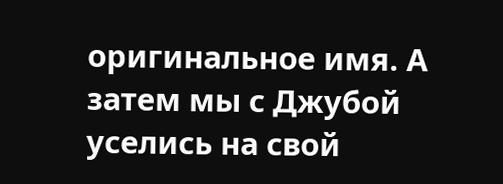оригинальное имя. А затем мы с Джубой уселись на свой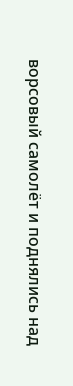ворсовый самолёт и поднялись над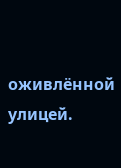оживлённой улицей.